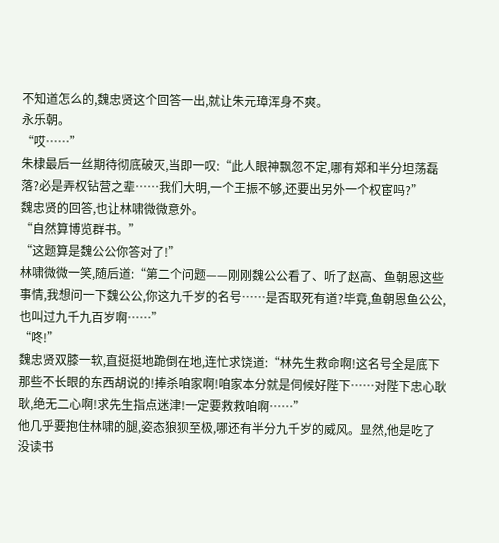不知道怎么的,魏忠贤这个回答一出,就让朱元璋浑身不爽。
永乐朝。
“哎……”
朱棣最后一丝期待彻底破灭,当即一叹:“此人眼神飘忽不定,哪有郑和半分坦荡磊落?必是弄权钻营之辈……我们大明,一个王振不够,还要出另外一个权宦吗?”
魏忠贤的回答,也让林啸微微意外。
“自然算博览群书。”
“这题算是魏公公你答对了!”
林啸微微一笑,随后道:“第二个问题——刚刚魏公公看了、听了赵高、鱼朝恩这些事情,我想问一下魏公公,你这九千岁的名号……是否取死有道?毕竟,鱼朝恩鱼公公,也叫过九千九百岁啊……”
“咚!”
魏忠贤双膝一软,直挺挺地跪倒在地,连忙求饶道:“林先生救命啊!这名号全是底下那些不长眼的东西胡说的!捧杀咱家啊!咱家本分就是伺候好陛下……对陛下忠心耿耿,绝无二心啊!求先生指点迷津!一定要救救咱啊……”
他几乎要抱住林啸的腿,姿态狼狈至极,哪还有半分九千岁的威风。显然,他是吃了没读书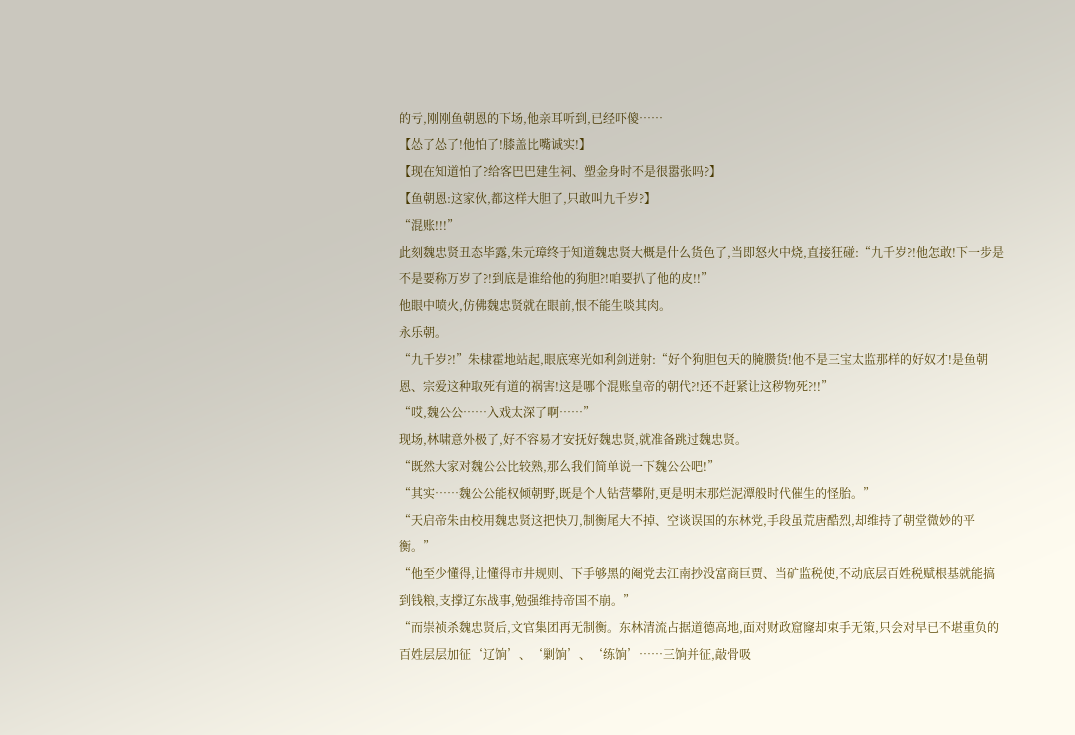的亏,刚刚鱼朝恩的下场,他亲耳听到,已经吓傻……
【怂了怂了!他怕了!膝盖比嘴诚实!】
【现在知道怕了?给客巴巴建生祠、塑金身时不是很嚣张吗?】
【鱼朝恩:这家伙,都这样大胆了,只敢叫九千岁?】
“混账!!!”
此刻魏忠贤丑态毕露,朱元璋终于知道魏忠贤大概是什么货色了,当即怒火中烧,直接狂碰:“九千岁?!他怎敢!下一步是不是要称万岁了?!到底是谁给他的狗胆?!咱要扒了他的皮!!”
他眼中喷火,仿佛魏忠贤就在眼前,恨不能生啖其肉。
永乐朝。
“九千岁?!”朱棣霍地站起,眼底寒光如利剑迸射:“好个狗胆包天的腌臜货!他不是三宝太监那样的好奴才!是鱼朝恩、宗爱这种取死有道的祸害!这是哪个混账皇帝的朝代?!还不赶紧让这秽物死?!!”
“哎,魏公公……入戏太深了啊……”
现场,林啸意外极了,好不容易才安抚好魏忠贤,就准备跳过魏忠贤。
“既然大家对魏公公比较熟,那么我们简单说一下魏公公吧!”
“其实……魏公公能权倾朝野,既是个人钻营攀附,更是明末那烂泥潭般时代催生的怪胎。”
“天启帝朱由校用魏忠贤这把快刀,制衡尾大不掉、空谈误国的东林党,手段虽荒唐酷烈,却维持了朝堂微妙的平衡。”
“他至少懂得,让懂得市井规则、下手够黑的阉党去江南抄没富商巨贾、当矿监税使,不动底层百姓税赋根基就能搞到钱粮,支撑辽东战事,勉强维持帝国不崩。”
“而崇祯杀魏忠贤后,文官集团再无制衡。东林清流占据道德高地,面对财政窟窿却束手无策,只会对早已不堪重负的百姓层层加征‘辽饷’、‘剿饷’、‘练饷’……三饷并征,敲骨吸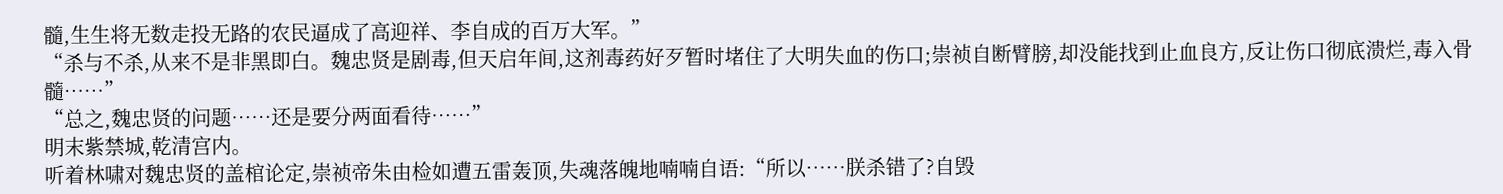髓,生生将无数走投无路的农民逼成了高迎祥、李自成的百万大军。”
“杀与不杀,从来不是非黑即白。魏忠贤是剧毒,但天启年间,这剂毒药好歹暂时堵住了大明失血的伤口;崇祯自断臂膀,却没能找到止血良方,反让伤口彻底溃烂,毒入骨髓……”
“总之,魏忠贤的问题……还是要分两面看待……”
明末紫禁城,乾清宫内。
听着林啸对魏忠贤的盖棺论定,崇祯帝朱由检如遭五雷轰顶,失魂落魄地喃喃自语:“所以……朕杀错了?自毁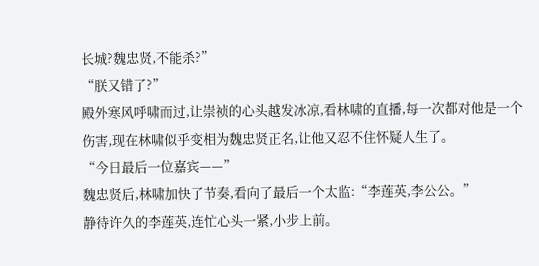长城?魏忠贤,不能杀?”
“朕又错了?”
殿外寒风呼啸而过,让崇祯的心头越发冰凉,看林啸的直播,每一次都对他是一个伤害,现在林啸似乎变相为魏忠贤正名,让他又忍不住怀疑人生了。
“今日最后一位嘉宾——”
魏忠贤后,林啸加快了节奏,看向了最后一个太监:“李莲英,李公公。”
静待许久的李莲英,连忙心头一紧,小步上前。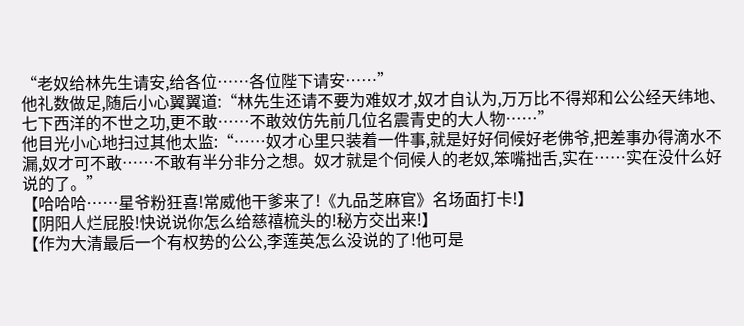“老奴给林先生请安,给各位……各位陛下请安……”
他礼数做足,随后小心翼翼道:“林先生还请不要为难奴才,奴才自认为,万万比不得郑和公公经天纬地、七下西洋的不世之功,更不敢……不敢效仿先前几位名震青史的大人物……”
他目光小心地扫过其他太监:“……奴才心里只装着一件事,就是好好伺候好老佛爷,把差事办得滴水不漏,奴才可不敢……不敢有半分非分之想。奴才就是个伺候人的老奴,笨嘴拙舌,实在……实在没什么好说的了。”
【哈哈哈……星爷粉狂喜!常威他干爹来了!《九品芝麻官》名场面打卡!】
【阴阳人烂屁股!快说说你怎么给慈禧梳头的!秘方交出来!】
【作为大清最后一个有权势的公公,李莲英怎么没说的了!他可是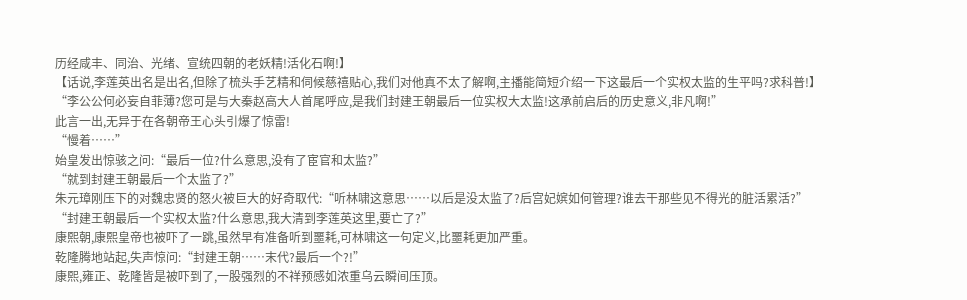历经咸丰、同治、光绪、宣统四朝的老妖精!活化石啊!】
【话说,李莲英出名是出名,但除了梳头手艺精和伺候慈禧贴心,我们对他真不太了解啊,主播能简短介绍一下这最后一个实权太监的生平吗?求科普!】
“李公公何必妄自菲薄?您可是与大秦赵高大人首尾呼应,是我们封建王朝最后一位实权大太监!这承前启后的历史意义,非凡啊!”
此言一出,无异于在各朝帝王心头引爆了惊雷!
“慢着……”
始皇发出惊骇之问:“最后一位?什么意思,没有了宦官和太监?”
“就到封建王朝最后一个太监了?”
朱元璋刚压下的对魏忠贤的怒火被巨大的好奇取代:“听林啸这意思……以后是没太监了?后宫妃嫔如何管理?谁去干那些见不得光的脏活累活?”
“封建王朝最后一个实权太监?什么意思,我大清到李莲英这里,要亡了?”
康熙朝,康熙皇帝也被吓了一跳,虽然早有准备听到噩耗,可林啸这一句定义,比噩耗更加严重。
乾隆腾地站起,失声惊问:“封建王朝……末代?最后一个?!”
康熙,雍正、乾隆皆是被吓到了,一股强烈的不祥预感如浓重乌云瞬间压顶。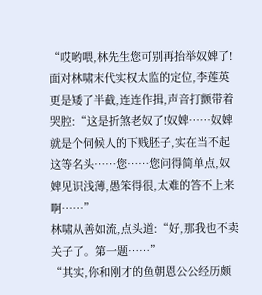“哎哟喂,林先生您可别再抬举奴婢了!
面对林啸末代实权太监的定位,李莲英更是矮了半截,连连作揖,声音打颤带着哭腔:“这是折煞老奴了!奴婢……奴婢就是个伺候人的下贱胚子,实在当不起这等名头……您……您问得简单点,奴婢见识浅薄,愚笨得很,太难的答不上来啊……”
林啸从善如流,点头道:“好,那我也不卖关子了。第一题……”
“其实,你和刚才的鱼朝恩公公经历颇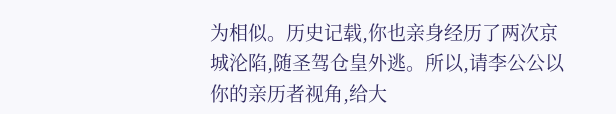为相似。历史记载,你也亲身经历了两次京城沦陷,随圣驾仓皇外逃。所以,请李公公以你的亲历者视角,给大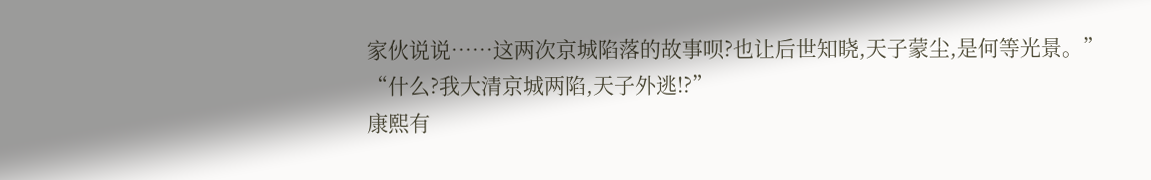家伙说说……这两次京城陷落的故事呗?也让后世知晓,天子蒙尘,是何等光景。”
“什么?我大清京城两陷,天子外逃!?”
康熙有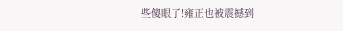些傻眼了!雍正也被震撼到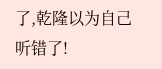了,乾隆以为自己听错了!